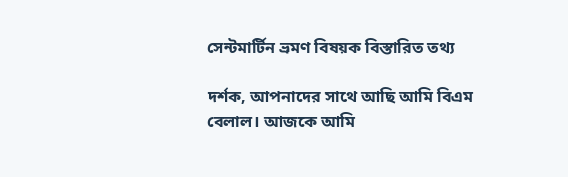সেন্টমার্টিন ভ্রমণ বিষয়ক বিস্তারিত তথ্য

দর্শক, আপনাদের সাথে আছি আমি বিএম বেলাল। আজকে আমি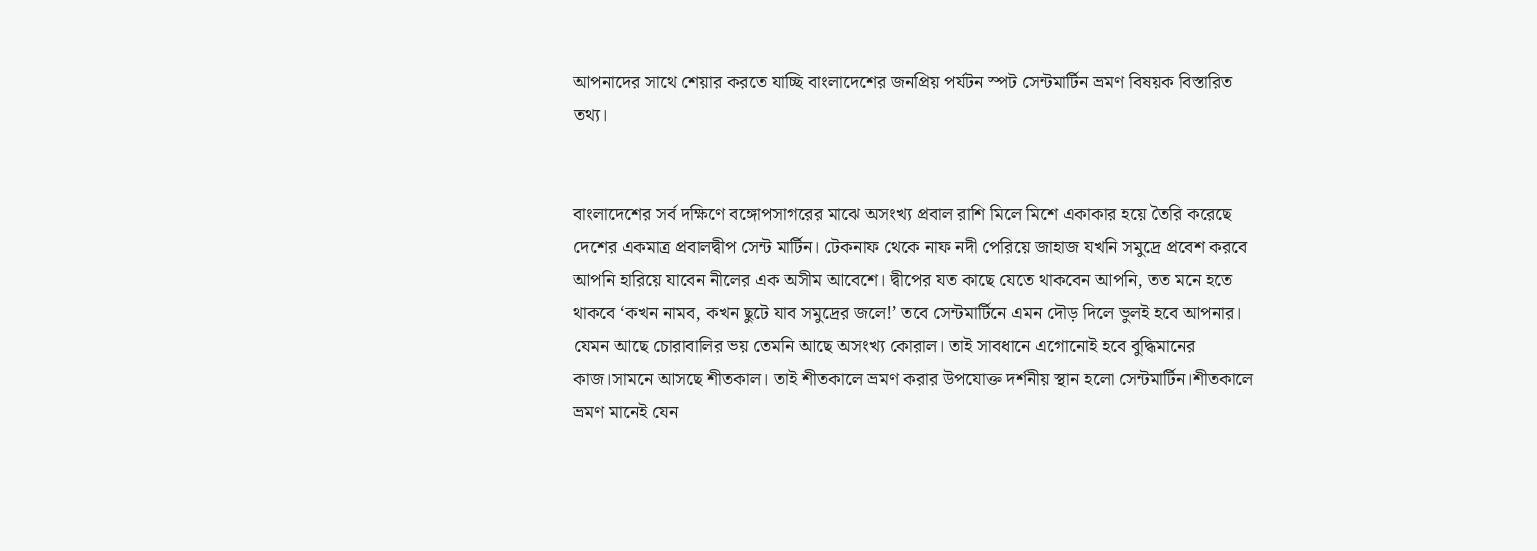আপনাদের সাথে শেয়ার করতে যাচ্ছি বাংলাদেশের জনপ্রিয় পর্যটন স্পট সেন্টমার্টিন ভ্রমণ বিষয়ক বিস্তারিত তথ্য।


বাংলাদেশের সর্ব দক্ষিণে বঙ্গোপসাগরের মাঝে অসংখ্য প্রবাল রাশি মিলে মিশে একাকার হয়ে তৈরি করেছে দেশের একমাত্র প্রবালদ্বীপ সেন্ট মার্টিন। টেকনাফ থেকে নাফ নদী পেরিয়ে জাহাজ যখনি সমুদ্রে প্রবেশ করবে আপনি হারিয়ে যাবেন নীলের এক অসীম আবেশে। দ্বীপের যত কাছে যেতে থাকবেন আপনি, তত মনে হতে থাকবে ‘কখন নামব, কখন ছুটে যাব সমুদ্রের জলে!’ তবে সেন্টমার্টিনে এমন দৌড় দিলে ভুলই হবে আপনার। যেমন আছে চোরাবালির ভয় তেমনি আছে অসংখ্য কোরাল। তাই সাবধানে এগোনোই হবে বুদ্ধিমানের কাজ।সামনে আসছে শীতকাল। তাই শীতকালে ভ্রমণ করার উপযোক্ত দর্শনীয় স্থান হলো সেন্টমার্টিন।শীতকালে ভ্রমণ মানেই যেন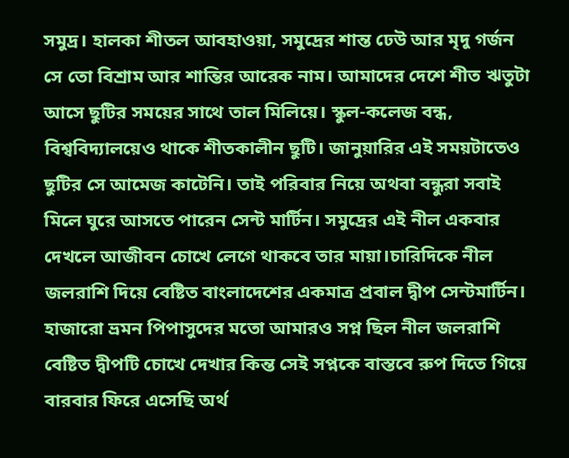সমুদ্র। হালকা শীতল আবহাওয়া, সমুদ্রের শান্ত ঢেউ আর মৃদু গর্জন সে তো বিশ্রাম আর শান্তির আরেক নাম। আমাদের দেশে শীত ঋতুটা আসে ছুটির সময়ের সাথে তাল মিলিয়ে। স্কুল-কলেজ বন্ধ, বিশ্ববিদ্যালয়েও থাকে শীতকালীন ছুটি। জানুয়ারির এই সময়টাতেও ছুটির সে আমেজ কাটেনি। তাই পরিবার নিয়ে অথবা বন্ধুরা সবাই মিলে ঘুরে আসতে পারেন সেন্ট মার্টিন। সমুদ্রের এই নীল একবার দেখলে আজীবন চোখে লেগে থাকবে তার মায়া।চারিদিকে নীল জলরাশি দিয়ে বেষ্টিত বাংলাদেশের একমাত্র প্রবাল দ্বীপ সেন্টমার্টিন। হাজারো ভ্রমন পিপাসুদের মতো আমারও সপ্ন ছিল নীল জলরাশি বেষ্টিত দ্বীপটি চোখে দেখার কিন্ত সেই সপ্নকে বাস্তবে রুপ দিতে গিয়ে বারবার ফিরে এসেছি অর্থ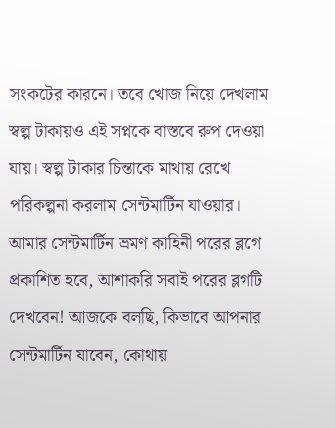সংকটের কারনে। তবে খোজ নিয়ে দেখলাম স্বল্প টাকায়ও এই সপ্নকে বাস্তবে রুপ দেওয়া যায়। স্বল্প টাকার চিন্তাকে মাথায় রেখে পরিকল্পনা করলাম সেন্টমার্টিন যাওয়ার। আমার সেন্টমার্টিন ভ্রমণ কাহিনী পরের ব্লগে প্রকাশিত হবে, আশাকরি সবাই পরের ব্লগটি দেখবেন! আজকে বলছি, কিভাবে আপনার সেন্টমার্টিন যাবেন, কোথায়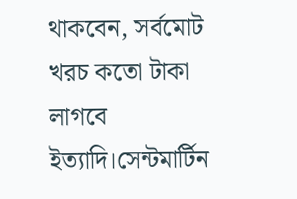থাকবেন, সর্বমোট খরচ কতো টাকা লাগবে ইত্যাদি।সেন্টমার্টিন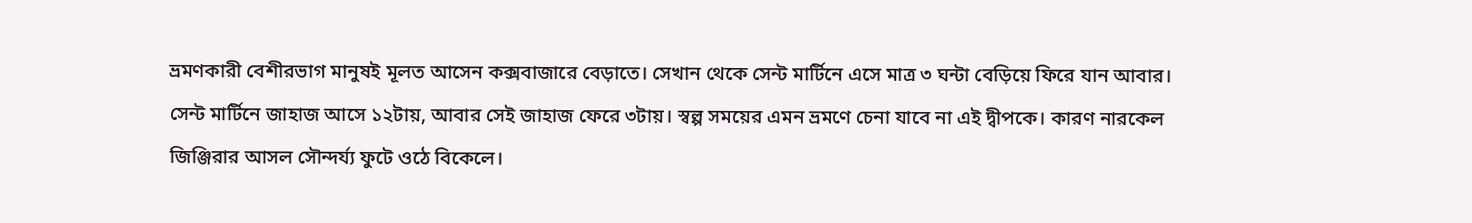ভ্রমণকারী বেশীরভাগ মানুষই মূলত আসেন কক্সবাজারে বেড়াতে। সেখান থেকে সেন্ট মার্টিনে এসে মাত্র ৩ ঘন্টা বেড়িয়ে ফিরে যান আবার। সেন্ট মার্টিনে জাহাজ আসে ১২টায়, আবার সেই জাহাজ ফেরে ৩টায়। স্বল্প সময়ের এমন ভ্রমণে চেনা যাবে না এই দ্বীপকে। কারণ নারকেল জিঞ্জিরার আসল সৌন্দর্য্য ফুটে ওঠে বিকেলে।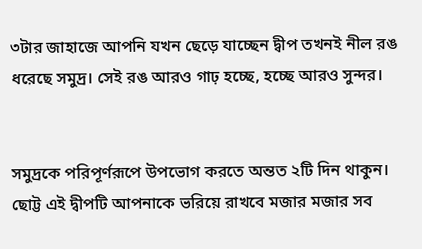৩টার জাহাজে আপনি যখন ছেড়ে যাচ্ছেন দ্বীপ তখনই নীল রঙ ধরেছে সমুদ্র। সেই রঙ আরও গাঢ় হচ্ছে, হচ্ছে আরও সুন্দর।


সমুদ্রকে পরিপূর্ণরূপে উপভোগ করতে অন্তত ২টি দিন থাকুন। ছোট্ট এই দ্বীপটি আপনাকে ভরিয়ে রাখবে মজার মজার সব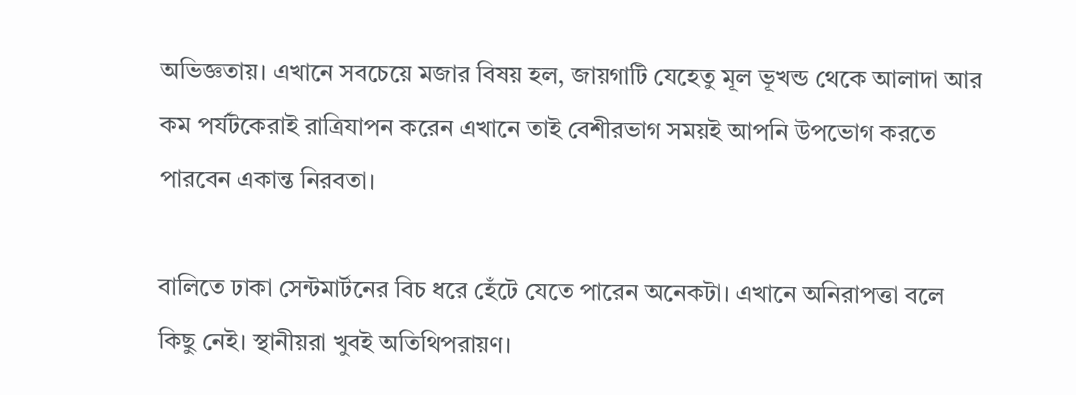অভিজ্ঞতায়। এখানে সবচেয়ে মজার বিষয় হল, জায়গাটি যেহেতু মূল ভূখন্ড থেকে আলাদা আর কম পর্যটকেরাই রাত্রিযাপন করেন এখানে তাই বেশীরভাগ সময়ই আপনি উপভোগ করতে পারবেন একান্ত নিরবতা।

বালিতে ঢাকা সেন্টমার্টনের বিচ ধরে হেঁটে যেতে পারেন অনেকটা। এখানে অনিরাপত্তা বলে কিছু নেই। স্থানীয়রা খুবই অতিথিপরায়ণ।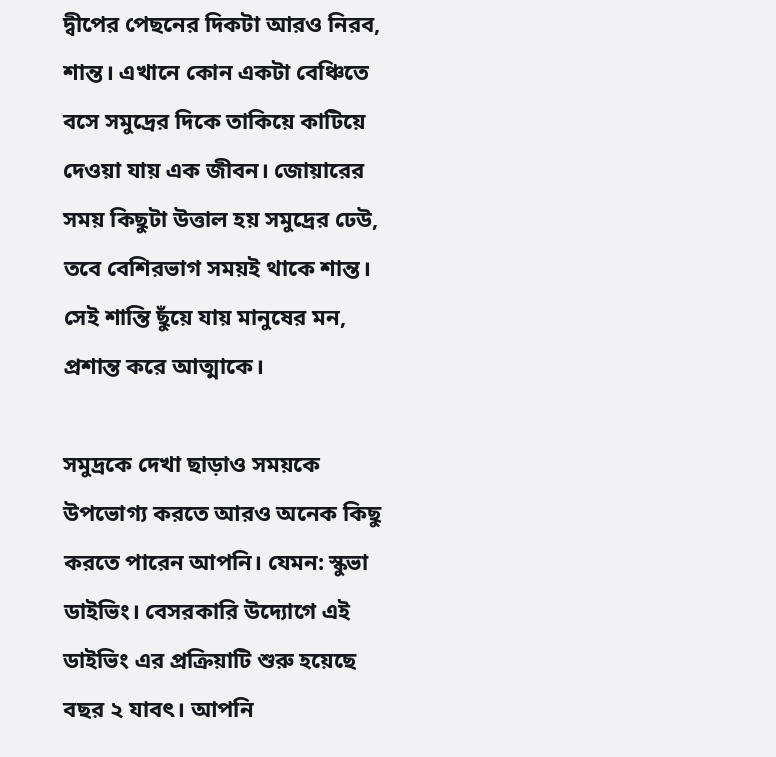দ্বীপের পেছনের দিকটা আরও নিরব, শান্ত। এখানে কোন একটা বেঞ্চিতে বসে সমুদ্রের দিকে তাকিয়ে কাটিয়ে দেওয়া যায় এক জীবন। জোয়ারের সময় কিছুটা উত্তাল হয় সমুদ্রের ঢেউ, তবে বেশিরভাগ সময়ই থাকে শান্ত। সেই শান্তি ছুঁয়ে যায় মানুষের মন, প্রশান্ত করে আত্মাকে।

সমুদ্রকে দেখা ছাড়াও সময়কে উপভোগ্য করতে আরও অনেক কিছু করতে পারেন আপনি। যেমন: স্কুভা ডাইভিং। বেসরকারি উদ্যোগে এই ডাইভিং এর প্রক্রিয়াটি শুরু হয়েছে বছর ২ যাবৎ। আপনি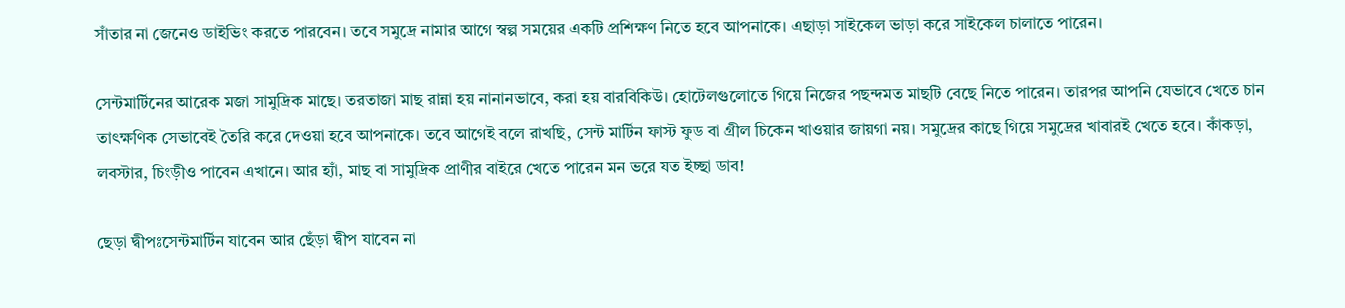সাঁতার না জেনেও ডাইভিং করতে পারবেন। তবে সমুদ্রে নামার আগে স্বল্প সময়ের একটি প্রশিক্ষণ নিতে হবে আপনাকে। এছাড়া সাইকেল ভাড়া করে সাইকেল চালাতে পারেন।

সেন্টমার্টিনের আরেক মজা সামুদ্রিক মাছে। তরতাজা মাছ রান্না হয় নানানভাবে, করা হয় বারবিকিউ। হোটেলগুলোতে গিয়ে নিজের পছন্দমত মাছটি বেছে নিতে পারেন। তারপর আপনি যেভাবে খেতে চান তাৎক্ষণিক সেভাবেই তৈরি করে দেওয়া হবে আপনাকে। তবে আগেই বলে রাখছি, সেন্ট মার্টিন ফাস্ট ফুড বা গ্রীল চিকেন খাওয়ার জায়গা নয়। সমুদ্রের কাছে গিয়ে সমুদ্রের খাবারই খেতে হবে। কাঁকড়া, লবস্টার, চিংড়ীও পাবেন এখানে। আর হ্যাঁ, মাছ বা সামুদ্রিক প্রাণীর বাইরে খেতে পারেন মন ভরে যত ইচ্ছা ডাব!

ছেড়া দ্বীপঃসেন্টমার্টিন যাবেন আর ছেঁড়া দ্বীপ যাবেন না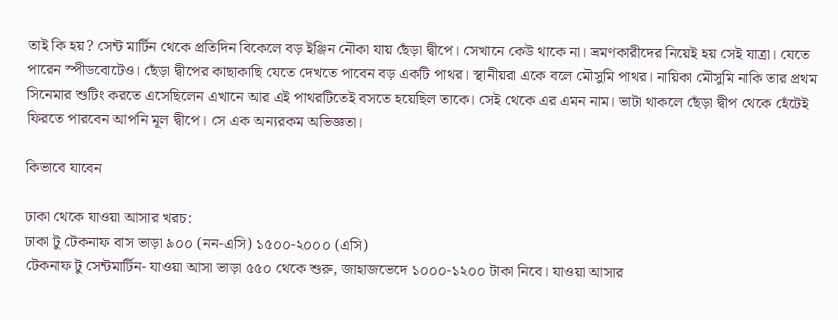তাই কি হয়? সেন্ট মার্টিন থেকে প্রতিদিন বিকেলে বড় ইঞ্জিন নৌকা যায় ছেঁড়া দ্বীপে। সেখানে কেউ থাকে না। ভ্রমণকারীদের নিয়েই হয় সেই যাত্রা। যেতে পারেন স্পীডবোটেও। ছেঁড়া দ্বীপের কাছাকাছি যেতে দেখতে পাবেন বড় একটি পাথর। স্থানীয়রা একে বলে মৌসুমি পাথর। নায়িকা মৌসুমি নাকি তার প্রথম সিনেমার শুটিং করতে এসেছিলেন এখানে আর এই পাথরটিতেই বসতে হয়েছিল তাকে। সেই থেকে এর এমন নাম। ভাটা থাকলে ছেঁড়া দ্বীপ থেকে হেঁটেই ফিরতে পারবেন আপনি মূল দ্বীপে। সে এক অন্যরকম অভিজ্ঞতা।

কিভাবে যাবেন

ঢাকা থেকে যাওয়া আসার খরচ:
ঢাকা টু টেকনাফ বাস ভাড়া ৯০০ (নন-এসি) ১৫০০-২০০০ (এসি)
টেকনাফ টু সেন্টমার্টিন- যাওয়া আসা ভাড়া ৫৫০ থেকে শুরু, জাহাজভেদে ১০০০-১২০০ টাকা নিবে। যাওয়া আসার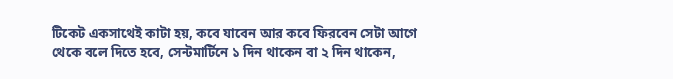টিকেট একসাথেই কাটা হয়, কবে যাবেন আর কবে ফিরবেন সেটা আগে থেকে বলে দিতে হবে, সেন্টমার্টিনে ১ দিন থাকেন বা ২ দিন থাকেন,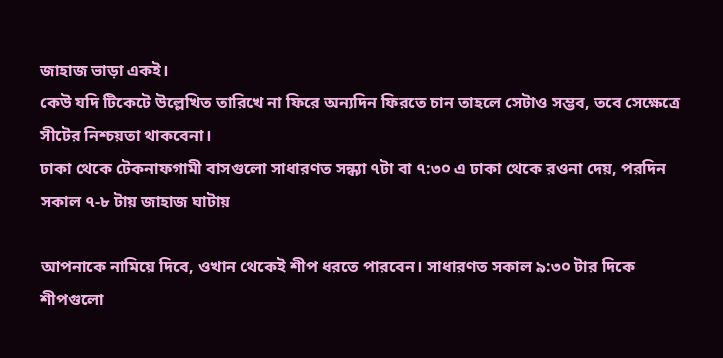জাহাজ ভাড়া একই।
কেউ যদি টিকেটে উল্লেখিত তারিখে না ফিরে অন্যদিন ফিরতে চান তাহলে সেটাও সম্ভব, তবে সেক্ষেত্রে সীটের নিশ্চয়তা থাকবেনা।
ঢাকা থেকে টেকনাফগামী বাসগুলো সাধারণত সন্ধ্যা ৭টা বা ৭:৩০ এ ঢাকা থেকে রওনা দেয়, পরদিন সকাল ৭-৮ টায় জাহাজ ঘাটায়

আপনাকে নামিয়ে দিবে, ওখান থেকেই শীপ ধরতে পারবেন। সাধারণত সকাল ৯:৩০ টার দিকে শীপগুলো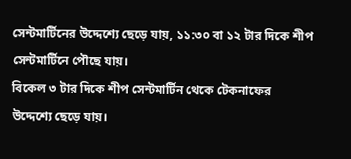সেন্টমার্টিনের উদ্দেশ্যে ছেড়ে যায়, ১১:৩০ বা ১২ টার দিকে শীপ সেন্টমার্টিনে পৌছে যায়।
বিকেল ৩ টার দিকে শীপ সেন্টমার্টিন থেকে টেকনাফের উদ্দেশ্যে ছেড়ে যায়।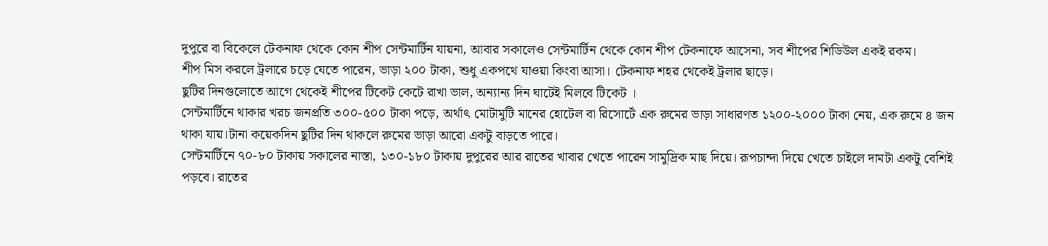দুপুরে বা বিকেলে টেকনাফ থেকে কোন শীপ সেন্টমার্টিন যায়না, আবার সকালেও সেন্টমার্টিন থেকে কোন শীপ টেকনাফে আসেনা, সব শীপের শিডিউল একই রকম।
শীপ মিস করলে ট্রলারে চড়ে যেতে পারেন, ভাড়া ২০০ টাকা, শুধু একপথে যাওয়া কিংবা আসা। টেকনাফ শহর থেকেই ট্রলার ছাড়ে।
ছুটির দিনগুলোতে আগে থেকেই শীপের টিকেট কেটে রাখা ভাল, অন্যান্য দিন ঘাটেই মিলবে টিকেট ।
সেন্টমার্টিনে থাকার খরচ জনপ্রতি ৩০০-৫০০ টাকা পড়ে, অর্থাৎ মোটামুটি মানের হোটেল বা রিসোর্টে এক রুমের ভাড়া সাধারণত ১২০০-২০০০ টাকা নেয়, এক রুমে ৪ জন থাকা যায়।টানা কয়েকদিন ছুটির দিন থাকলে রুমের ভাড়া আরো একটু বাড়তে পারে।
সেন্টমার্টিনে ৭০-৮০ টাকায় সকালের নাস্তা, ১৩০-১৮০ টাকায় দুপুরের আর রাতের খাবার খেতে পারেন সামুদ্রিক মাছ দিয়ে। রূপচান্দা দিয়ে খেতে চাইলে দামটা একটু বেশিই পড়বে। রাতের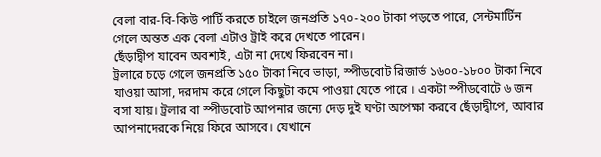বেলা বার-বি-কিউ পার্টি করতে চাইলে জনপ্রতি ১৭০-২০০ টাকা পড়তে পারে, সেন্টমার্টিন গেলে অন্তত এক বেলা এটাও ট্রাই করে দেখতে পারেন।
ছেঁড়াদ্বীপ যাবেন অবশ্যই, এটা না দেখে ফিরবেন না।
ট্রলারে চড়ে গেলে জনপ্রতি ১৫০ টাকা নিবে ভাড়া, স্পীডবোট রিজার্ভ ১৬০০-১৮০০ টাকা নিবে যাওয়া আসা, দরদাম করে গেলে কিছুটা কমে পাওয়া যেতে পারে । একটা স্পীডবোটে ৬ জন বসা যায়। ট্রলার বা স্পীডবোট আপনার জন্যে দেড় দুই ঘণ্টা অপেক্ষা করবে ছেঁড়াদ্বীপে, আবার আপনাদেরকে নিয়ে ফিরে আসবে। যেখানে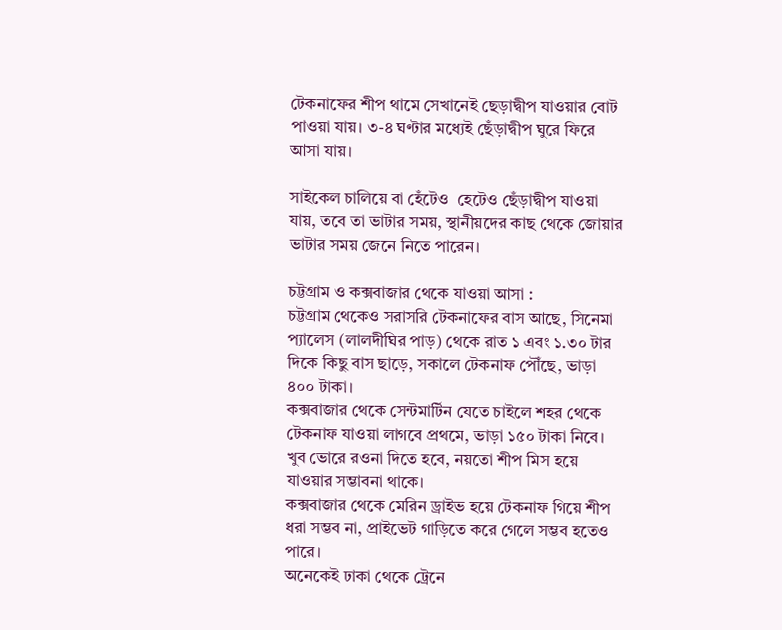টেকনাফের শীপ থামে সেখানেই ছেড়াদ্বীপ যাওয়ার বোট পাওয়া যায়। ৩-৪ ঘণ্টার মধ্যেই ছেঁড়াদ্বীপ ঘুরে ফিরে আসা যায়।

সাইকেল চালিয়ে বা হেঁটেও  হেটেও ছেঁড়াদ্বীপ যাওয়া যায়, তবে তা ভাটার সময়, স্থানীয়দের কাছ থেকে জোয়ার ভাটার সময় জেনে নিতে পারেন।

চট্টগ্রাম ও কক্সবাজার থেকে যাওয়া আসা :
চট্টগ্রাম থেকেও সরাসরি টেকনাফের বাস আছে, সিনেমা প্যালেস (লালদীঘির পাড়) থেকে রাত ১ এবং ১.৩০ টার দিকে কিছু বাস ছাড়ে, সকালে টেকনাফ পৌঁছে, ভাড়া ৪০০ টাকা।
কক্সবাজার থেকে সেন্টমার্টিন যেতে চাইলে শহর থেকে টেকনাফ যাওয়া লাগবে প্রথমে, ভাড়া ১৫০ টাকা নিবে। খুব ভোরে রওনা দিতে হবে, নয়তো শীপ মিস হয়ে যাওয়ার সম্ভাবনা থাকে।
কক্সবাজার থেকে মেরিন ড্রাইভ হয়ে টেকনাফ গিয়ে শীপ ধরা সম্ভব না, প্রাইভেট গাড়িতে করে গেলে সম্ভব হতেও পারে।
অনেকেই ঢাকা থেকে ট্রেনে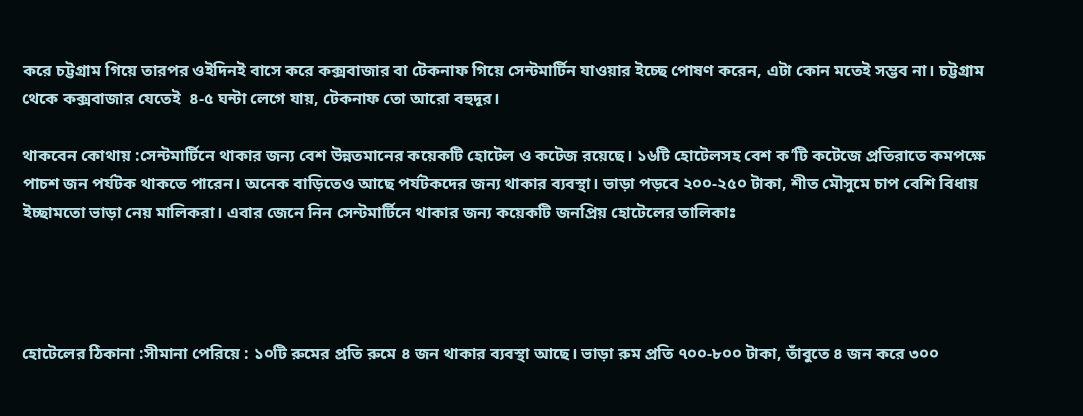করে চট্টগ্রাম গিয়ে তারপর ওইদিনই বাসে করে কক্সবাজার বা টেকনাফ গিয়ে সেন্টমার্টিন যাওয়ার ইচ্ছে পোষণ করেন, এটা কোন মতেই সম্ভব না। চট্টগ্রাম থেকে কক্সবাজার যেতেই  ৪-৫ ঘন্টা লেগে যায়, টেকনাফ তো আরো বহুদূর।

থাকবেন কোথায় :সেন্টমার্টিনে থাকার জন্য বেশ উন্নতমানের কয়েকটি হোটেল ও কটেজ রয়েছে। ১৬টি হোটেলসহ বেশ ক’টি কটেজে প্রতিরাতে কমপক্ষে পাচশ জন পর্যটক থাকতে পারেন। অনেক বাড়িতেও আছে পর্যটকদের জন্য থাকার ব্যবস্থা। ভাড়া পড়বে ২০০-২৫০ টাকা, শীত মৌসুমে চাপ বেশি বিধায় ইচ্ছামতো ভাড়া নেয় মালিকরা। এবার জেনে নিন সেন্টমার্টিনে থাকার জন্য কয়েকটি জনপ্রিয় হোটেলের তালিকাঃ




হোটেলের ঠিকানা :সীমানা পেরিয়ে : ১০টি রুমের প্রতি রুমে ৪ জন থাকার ব্যবস্থা আছে। ভাড়া রুম প্রতি ৭০০-৮০০ টাকা, তাঁবুতে ৪ জন করে ৩০০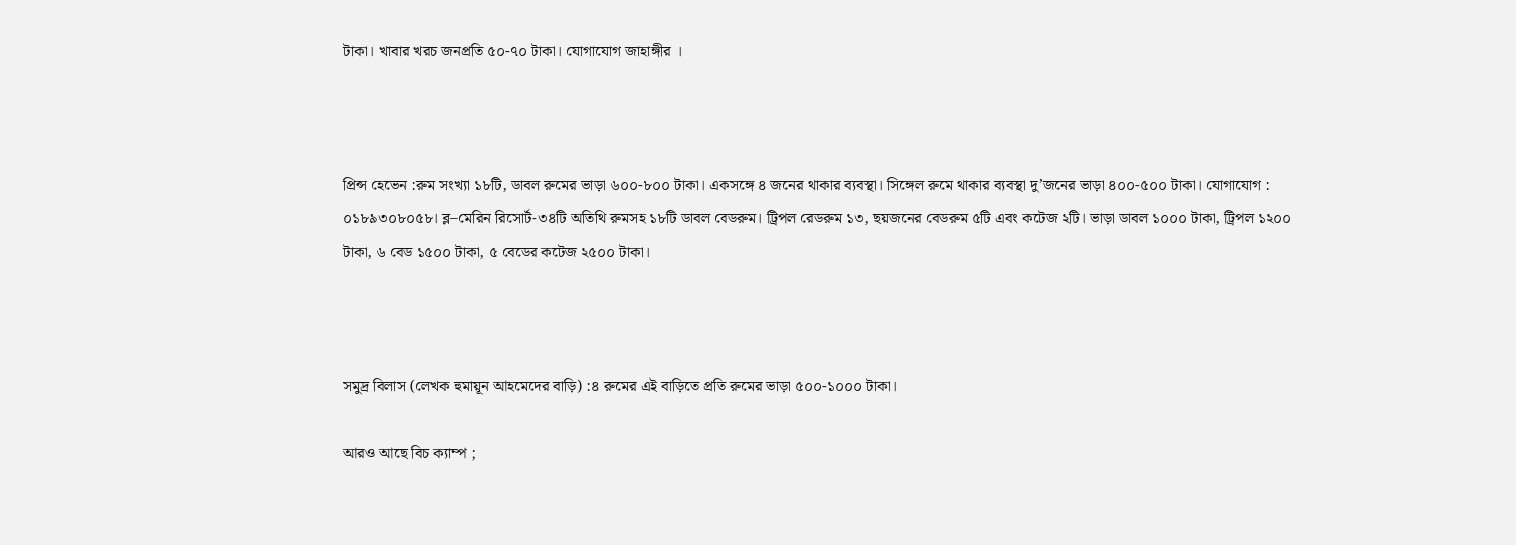টাকা। খাবার খরচ জনপ্রতি ৫০-৭০ টাকা। যোগাযোগ জাহাঙ্গীর ।



প্রিন্স হেভেন :রুম সংখ্যা ১৮টি, ডাবল রুমের ভাড়া ৬০০-৮০০ টাকা। একসঙ্গে ৪ জনের থাকার ব্যবস্থা। সিঙ্গেল রুমে থাকার ব্যবস্থা দু’জনের ভাড়া ৪০০-৫০০ টাকা। যোগাযোগ : ০১৮৯৩০৮০৫৮। ব্ল–মেরিন রিসোর্ট-৩৪টি অতিথি রুমসহ ১৮টি ডাবল বেডরুম। ট্রিপল রেডরুম ১৩, ছয়জনের বেডরুম ৫টি এবং কটেজ ২টি। ভাড়া ডাবল ১০০০ টাকা, ট্রিপল ১২০০ টাকা, ৬ বেড ১৫০০ টাকা, ৫ বেডের কটেজ ২৫০০ টাকা।



সমুদ্র বিলাস (লেখক হুমায়ূন আহমেদের বাড়ি) :৪ রুমের এই বাড়িতে প্রতি রুমের ভাড়া ৫০০-১০০০ টাকা।

আরও আছে বিচ ক্যাম্প ;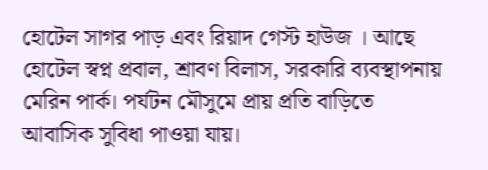হোটেল সাগর পাড় এবং রিয়াদ গেস্ট হাউজ । আছে হোটেল স্বপ্ন প্রবাল, শ্রাবণ বিলাস, সরকারি ব্যবস্থাপনায় মেরিন পার্ক। পর্যটন মৌসুমে প্রায় প্রতি বাড়িতে আবাসিক সুবিধা পাওয়া যায়।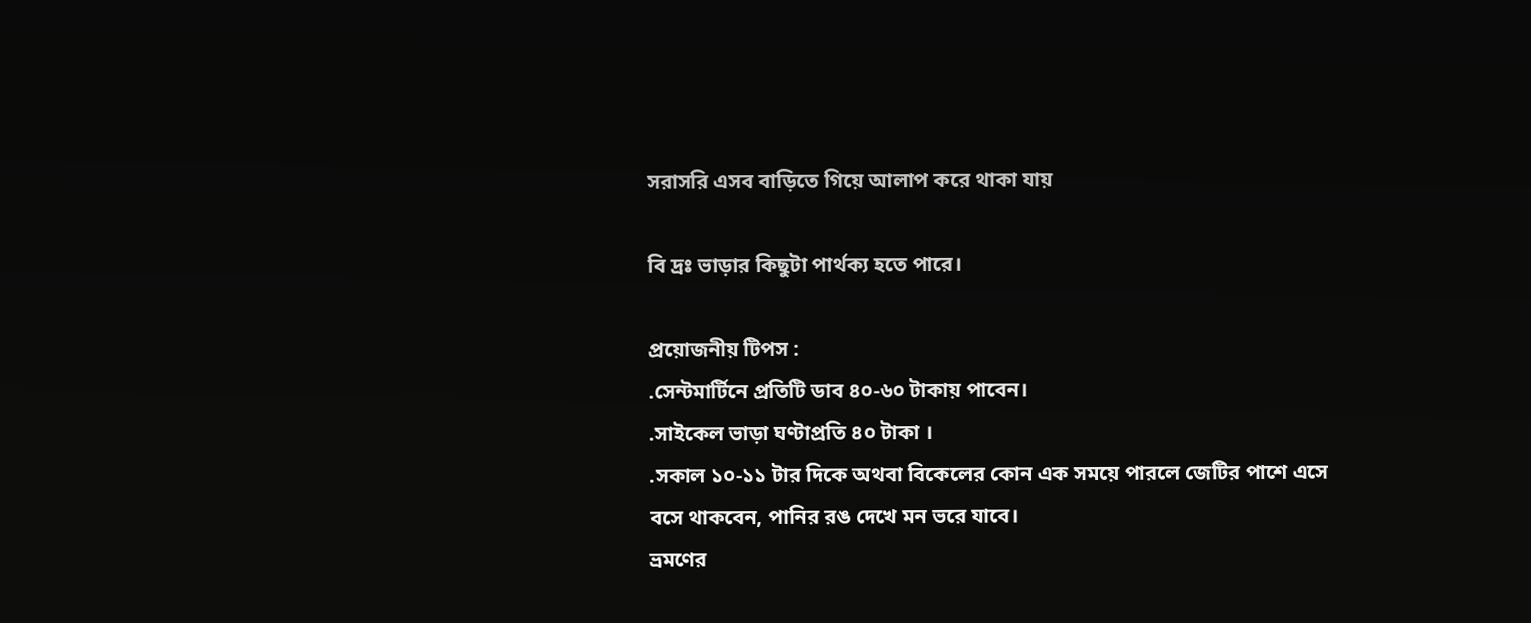সরাসরি এসব বাড়িতে গিয়ে আলাপ করে থাকা যায়

বি দ্রঃ ভাড়ার কিছুটা পার্থক্য হতে পারে।

প্রয়োজনীয় টিপস :
.সেন্টমার্টিনে প্রতিটি ডাব ৪০-৬০ টাকায় পাবেন।
.সাইকেল ভাড়া ঘণ্টাপ্রতি ৪০ টাকা ।
.সকাল ১০-১১ টার দিকে অথবা বিকেলের কোন এক সময়ে পারলে জেটির পাশে এসে বসে থাকবেন, পানির রঙ দেখে মন ভরে যাবে।
ভ্রমণের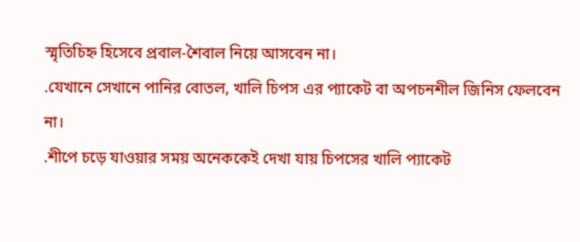স্মৃতিচিহ্ন হিসেবে প্রবাল-শৈবাল নিয়ে আসবেন না।
.যেখানে সেখানে পানির বোতল, খালি চিপস এর প্যাকেট বা অপচনশীল জিনিস ফেলবেন না।
.শীপে চড়ে যাওয়ার সময় অনেককেই দেখা যায় চিপসের খালি প্যাকেট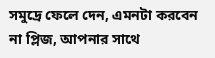সমুদ্রে ফেলে দেন, এমনটা করবেন না প্লিজ, আপনার সাথে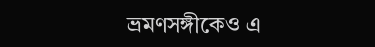ভ্রমণসঙ্গীকেও এ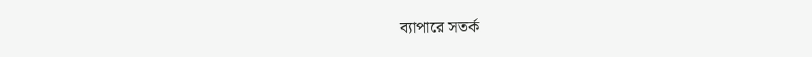ব্যাপারে সতর্ক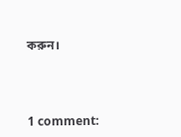করুন।



1 comment: